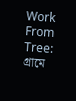Work From Tree: গ্রামে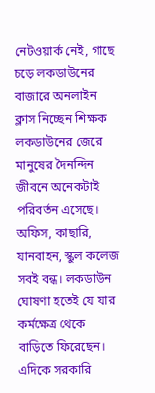নেটওয়ার্ক নেই, গাছে চড়ে লকডাউনের বাজারে অনলাইন ক্লাস নিচ্ছেন শিক্ষক
লকডাউনের জেরে মানুষের দৈনন্দিন জীবনে অনেকটাই পরিবর্তন এসেছে। অফিস, কাছারি, যানবাহন, স্কুল কলেজ সবই বন্ধ। লকডাউন ঘোষণা হতেই যে যার কর্মক্ষেত্র থেকে বাড়িতে ফিরেছেন। এদিকে সরকারি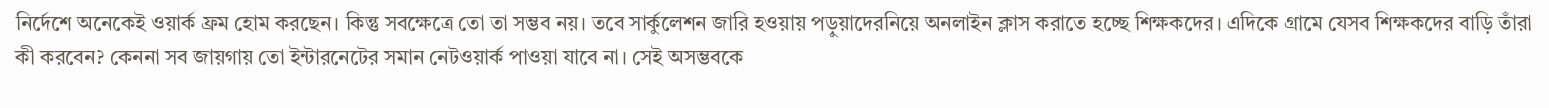নির্দেশে অনেকেই ওয়ার্ক ফ্রম হোম করছেন। কিন্তু সবক্ষেত্রে তো তা সম্ভব নয়। তবে সার্কুলেশন জারি হওয়ায় পড়ুয়াদেরনিয়ে অনলাইন ক্লাস করাতে হচ্ছে শিক্ষকদের। এদিকে গ্রামে যেসব শিক্ষকদের বাড়ি তাঁরা কী করবেন? কেননা সব জায়গায় তো ইন্টারনেটের সমান নেটওয়ার্ক পাওয়া যাবে না। সেই অসম্ভবকে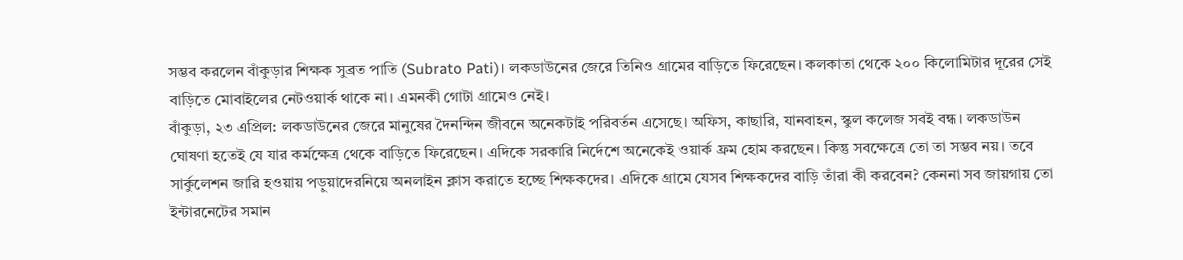সম্ভব করলেন বাঁকুড়ার শিক্ষক সুব্রত পাতি (Subrato Pati)। লকডাউনের জেরে তিনিও গ্রামের বাড়িতে ফিরেছেন। কলকাতা থেকে ২০০ কিলোমিটার দূরের সেই বাড়িতে মোবাইলের নেটওয়ার্ক থাকে না। এমনকী গোটা গ্রামেও নেই।
বাঁকুড়া, ২৩ এপ্রিল: লকডাউনের জেরে মানুষের দৈনন্দিন জীবনে অনেকটাই পরিবর্তন এসেছে। অফিস, কাছারি, যানবাহন, স্কুল কলেজ সবই বন্ধ। লকডাউন ঘোষণা হতেই যে যার কর্মক্ষেত্র থেকে বাড়িতে ফিরেছেন। এদিকে সরকারি নির্দেশে অনেকেই ওয়ার্ক ফ্রম হোম করছেন। কিন্তু সবক্ষেত্রে তো তা সম্ভব নয়। তবে সার্কুলেশন জারি হওয়ায় পড়ুয়াদেরনিয়ে অনলাইন ক্লাস করাতে হচ্ছে শিক্ষকদের। এদিকে গ্রামে যেসব শিক্ষকদের বাড়ি তাঁরা কী করবেন? কেননা সব জায়গায় তো ইন্টারনেটের সমান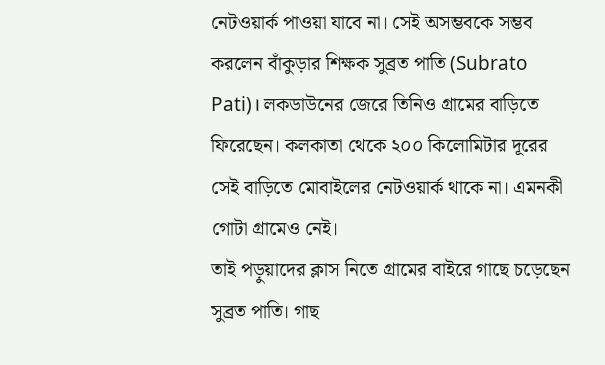নেটওয়ার্ক পাওয়া যাবে না। সেই অসম্ভবকে সম্ভব করলেন বাঁকুড়ার শিক্ষক সুব্রত পাতি (Subrato Pati)। লকডাউনের জেরে তিনিও গ্রামের বাড়িতে ফিরেছেন। কলকাতা থেকে ২০০ কিলোমিটার দূরের সেই বাড়িতে মোবাইলের নেটওয়ার্ক থাকে না। এমনকী গোটা গ্রামেও নেই।
তাই পড়ুয়াদের ক্লাস নিতে গ্রামের বাইরে গাছে চড়েছেন সুব্রত পাতি। গাছ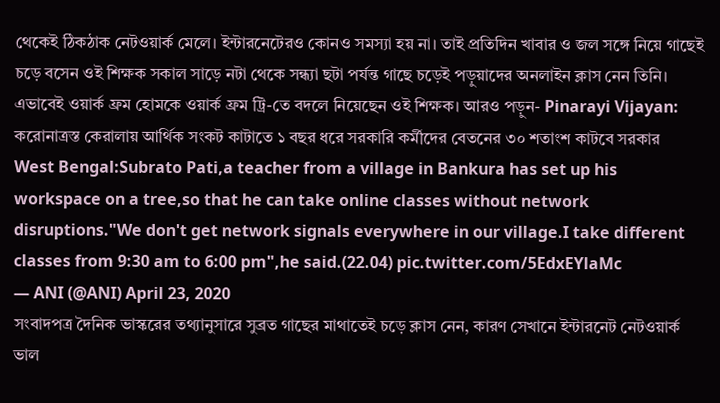থেকেই ঠিকঠাক নেটওয়ার্ক মেলে। ইন্টারনেটেরও কোনও সমস্যা হয় না। তাই প্রতিদিন খাবার ও জল সঙ্গে নিয়ে গাছেই চড়ে বসেন ওই শিক্ষক সকাল সাড়ে নটা থেকে সন্ধ্যা ছটা পর্যন্ত গাছে চড়েই পড়ুয়াদের অনলাইন ক্লাস নেন তিনি। এভাবেই ওয়ার্ক ফ্রম হোমকে ওয়ার্ক ফ্রম ট্রি-তে বদলে নিয়েছেন ওই শিক্ষক। আরও পড়ুন- Pinarayi Vijayan: করোনাত্রস্ত কেরালায় আর্থিক সংকট কাটাতে ১ বছর ধরে সরকারি কর্মীদের বেতনের ৩০ শতাংশ কাটবে সরকার
West Bengal:Subrato Pati,a teacher from a village in Bankura has set up his workspace on a tree,so that he can take online classes without network disruptions."We don't get network signals everywhere in our village.I take different classes from 9:30 am to 6:00 pm",he said.(22.04) pic.twitter.com/5EdxEYlaMc
— ANI (@ANI) April 23, 2020
সংবাদপত্র দৈনিক ভাস্করের তথ্যানুসারে সুব্রত গাছের মাথাতেই চড়ে ক্লাস নেন, কারণ সেখানে ইন্টারনেট নেটওয়ার্ক ভাল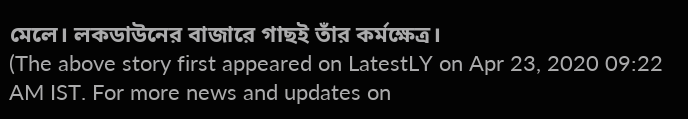মেলে। লকডাউনের বাজারে গাছই তাঁর কর্মক্ষেত্র।
(The above story first appeared on LatestLY on Apr 23, 2020 09:22 AM IST. For more news and updates on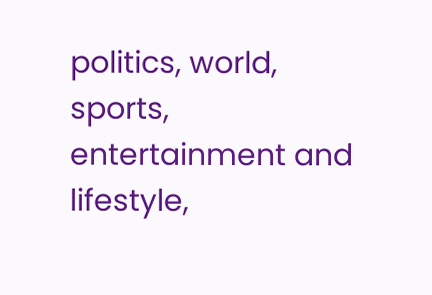politics, world, sports, entertainment and lifestyle,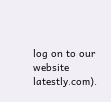log on to our website latestly.com).